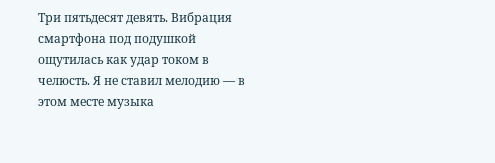Три пятьдесят девять. Вибрация смартфона под подушкой ощутилась как удар током в челюсть. Я не ставил мелодию — в этом месте музыка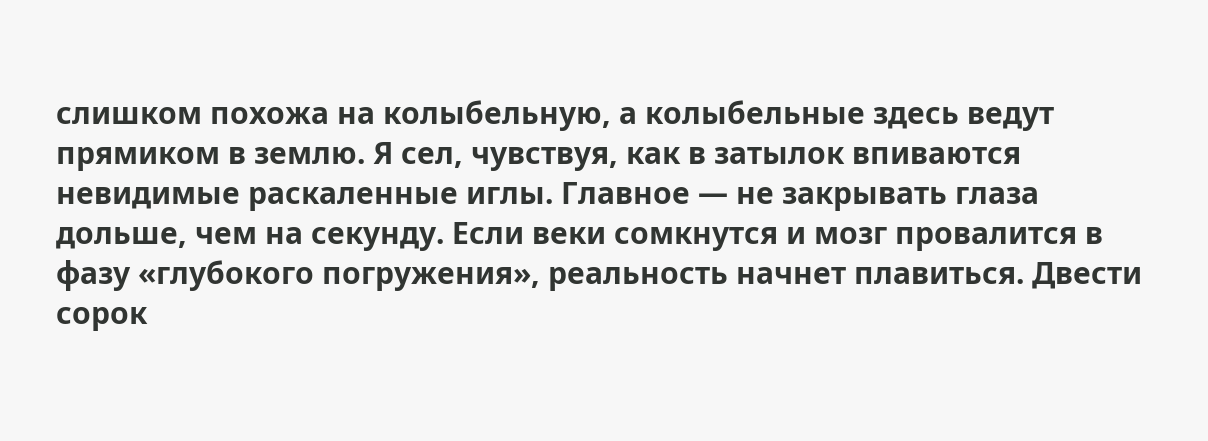слишком похожа на колыбельную, а колыбельные здесь ведут прямиком в землю. Я сел, чувствуя, как в затылок впиваются невидимые раскаленные иглы. Главное — не закрывать глаза дольше, чем на секунду. Если веки сомкнутся и мозг провалится в фазу «глубокого погружения», реальность начнет плавиться. Двести сорок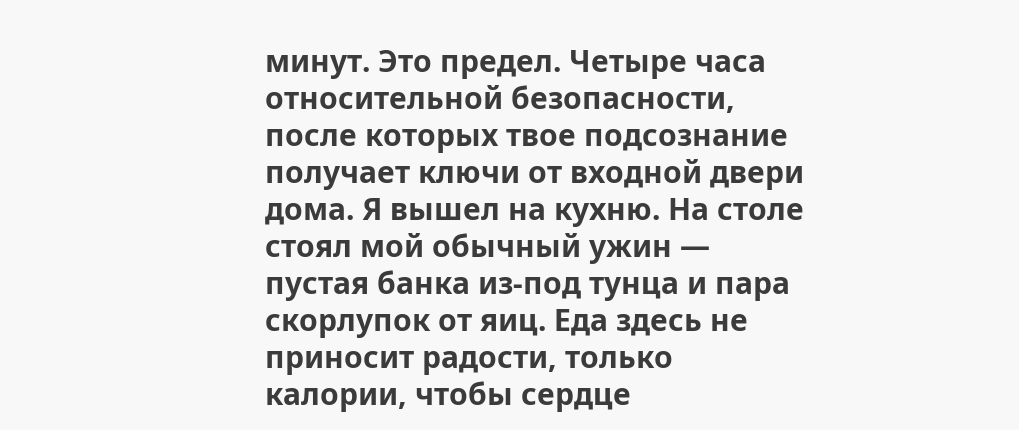минут. Это предел. Четыре часа относительной безопасности, после которых твое подсознание получает ключи от входной двери дома. Я вышел на кухню. На столе стоял мой обычный ужин — пустая банка из-под тунца и пара скорлупок от яиц. Еда здесь не приносит радости, только калории, чтобы сердце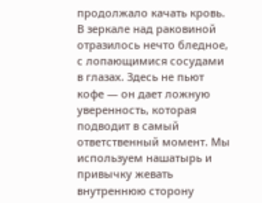продолжало качать кровь. В зеркале над раковиной отразилось нечто бледное, с лопающимися сосудами в глазах. Здесь не пьют кофе — он дает ложную уверенность, которая подводит в самый ответственный момент. Мы используем нашатырь и привычку жевать внутреннюю сторону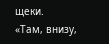щеки.
«Там, внизу,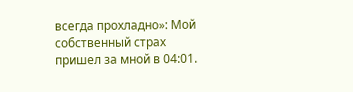всегда прохладно»: Мой собственный страх пришел за мной в 04:01.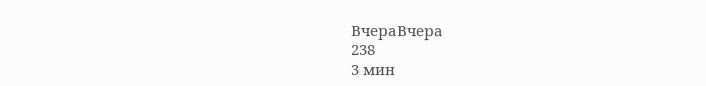ВчераВчера
238
3 мин